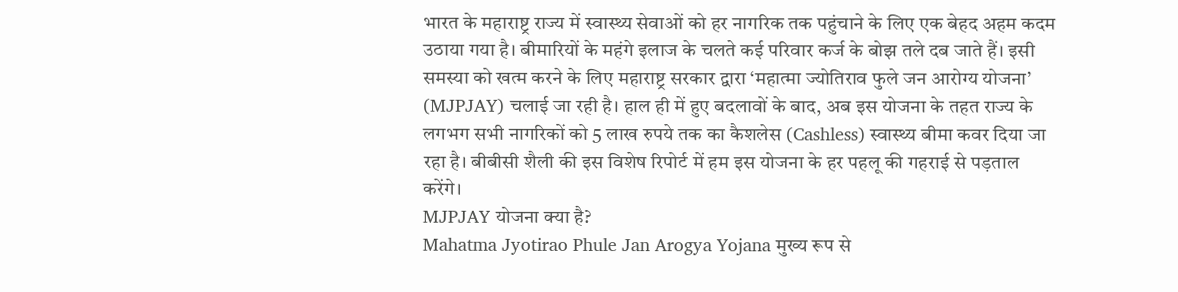भारत के महाराष्ट्र राज्य में स्वास्थ्य सेवाओं को हर नागरिक तक पहुंचाने के लिए एक बेहद अहम कदम उठाया गया है। बीमारियों के महंगे इलाज के चलते कई परिवार कर्ज के बोझ तले दब जाते हैं। इसी समस्या को खत्म करने के लिए महाराष्ट्र सरकार द्वारा ‘महात्मा ज्योतिराव फुले जन आरोग्य योजना’ (MJPJAY) चलाई जा रही है। हाल ही में हुए बदलावों के बाद, अब इस योजना के तहत राज्य के लगभग सभी नागरिकों को 5 लाख रुपये तक का कैशलेस (Cashless) स्वास्थ्य बीमा कवर दिया जा रहा है। बीबीसी शैली की इस विशेष रिपोर्ट में हम इस योजना के हर पहलू की गहराई से पड़ताल करेंगे।
MJPJAY योजना क्या है?
Mahatma Jyotirao Phule Jan Arogya Yojana मुख्य रूप से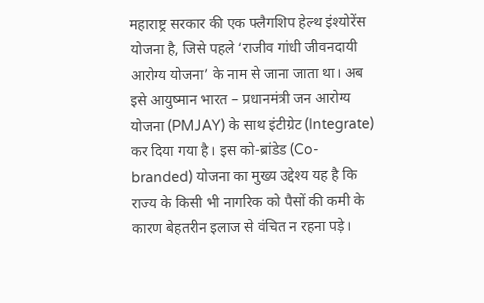महाराष्ट्र सरकार की एक फ्लैगशिप हेल्थ इंश्योरेंस योजना है, जिसे पहले ‘राजीव गांधी जीवनदायी आरोग्य योजना’ के नाम से जाना जाता था। अब इसे आयुष्मान भारत – प्रधानमंत्री जन आरोग्य योजना (PMJAY) के साथ इंटीग्रेट (Integrate) कर दिया गया है। इस को-ब्रांडेड (Co-branded) योजना का मुख्य उद्देश्य यह है कि राज्य के किसी भी नागरिक को पैसों की कमी के कारण बेहतरीन इलाज से वंचित न रहना पड़े।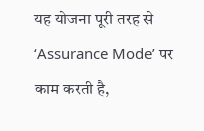यह योजना पूरी तरह से ‘Assurance Mode’ पर काम करती है,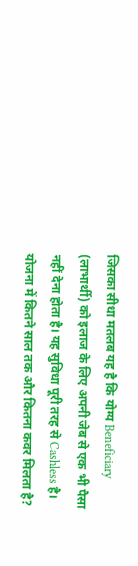जिसका सीधा मतलब यह है कि योग्य Beneficiary (लाभार्थी) को इलाज के लिए अपनी जेब से एक भी पैसा नहीं देना होता है। यह सुविधा पूरी तरह से Cashless है।
योजना में कितने साल तक और कितना कवर मिलता है?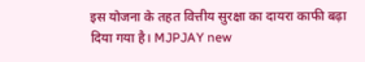इस योजना के तहत वित्तीय सुरक्षा का दायरा काफी बढ़ा दिया गया है। MJPJAY new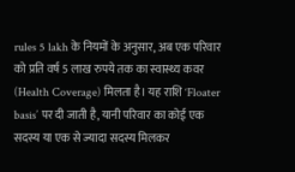rules 5 lakh के नियमों के अनुसार, अब एक परिवार को प्रति वर्ष 5 लाख रुपये तक का स्वास्थ्य कवर (Health Coverage) मिलता है। यह राशि ‘Floater basis’ पर दी जाती है, यानी परिवार का कोई एक सदस्य या एक से ज्यादा सदस्य मिलकर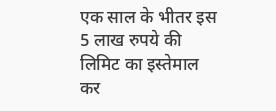एक साल के भीतर इस 5 लाख रुपये की लिमिट का इस्तेमाल कर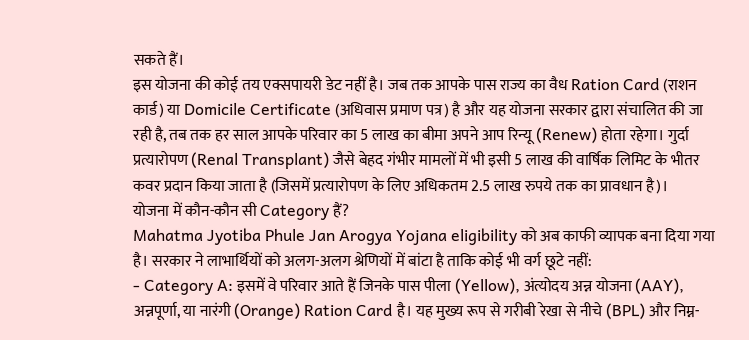सकते हैं।
इस योजना की कोई तय एक्सपायरी डेट नहीं है। जब तक आपके पास राज्य का वैध Ration Card (राशन कार्ड) या Domicile Certificate (अधिवास प्रमाण पत्र) है और यह योजना सरकार द्वारा संचालित की जा रही है, तब तक हर साल आपके परिवार का 5 लाख का बीमा अपने आप रिन्यू (Renew) होता रहेगा। गुर्दा प्रत्यारोपण (Renal Transplant) जैसे बेहद गंभीर मामलों में भी इसी 5 लाख की वार्षिक लिमिट के भीतर कवर प्रदान किया जाता है (जिसमें प्रत्यारोपण के लिए अधिकतम 2.5 लाख रुपये तक का प्रावधान है)।
योजना में कौन-कौन सी Category हैं?
Mahatma Jyotiba Phule Jan Arogya Yojana eligibility को अब काफी व्यापक बना दिया गया है। सरकार ने लाभार्थियों को अलग-अलग श्रेणियों में बांटा है ताकि कोई भी वर्ग छूटे नहीं:
- Category A: इसमें वे परिवार आते हैं जिनके पास पीला (Yellow), अंत्योदय अन्न योजना (AAY), अन्नपूर्णा, या नारंगी (Orange) Ration Card है। यह मुख्य रूप से गरीबी रेखा से नीचे (BPL) और निम्न-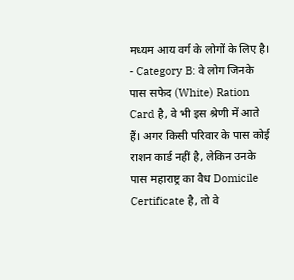मध्यम आय वर्ग के लोगों के लिए है।
- Category B: वे लोग जिनके पास सफेद (White) Ration Card है, वे भी इस श्रेणी में आते हैं। अगर किसी परिवार के पास कोई राशन कार्ड नहीं है, लेकिन उनके पास महाराष्ट्र का वैध Domicile Certificate है, तो वे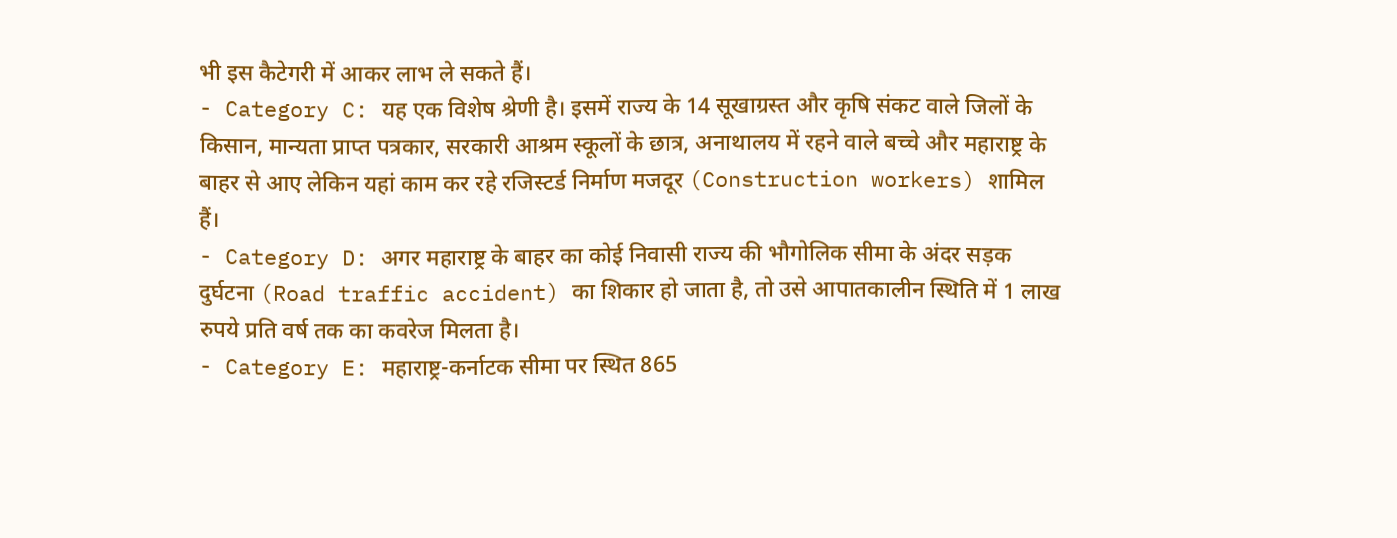भी इस कैटेगरी में आकर लाभ ले सकते हैं।
- Category C: यह एक विशेष श्रेणी है। इसमें राज्य के 14 सूखाग्रस्त और कृषि संकट वाले जिलों के किसान, मान्यता प्राप्त पत्रकार, सरकारी आश्रम स्कूलों के छात्र, अनाथालय में रहने वाले बच्चे और महाराष्ट्र के बाहर से आए लेकिन यहां काम कर रहे रजिस्टर्ड निर्माण मजदूर (Construction workers) शामिल हैं।
- Category D: अगर महाराष्ट्र के बाहर का कोई निवासी राज्य की भौगोलिक सीमा के अंदर सड़क दुर्घटना (Road traffic accident) का शिकार हो जाता है, तो उसे आपातकालीन स्थिति में 1 लाख रुपये प्रति वर्ष तक का कवरेज मिलता है।
- Category E: महाराष्ट्र-कर्नाटक सीमा पर स्थित 865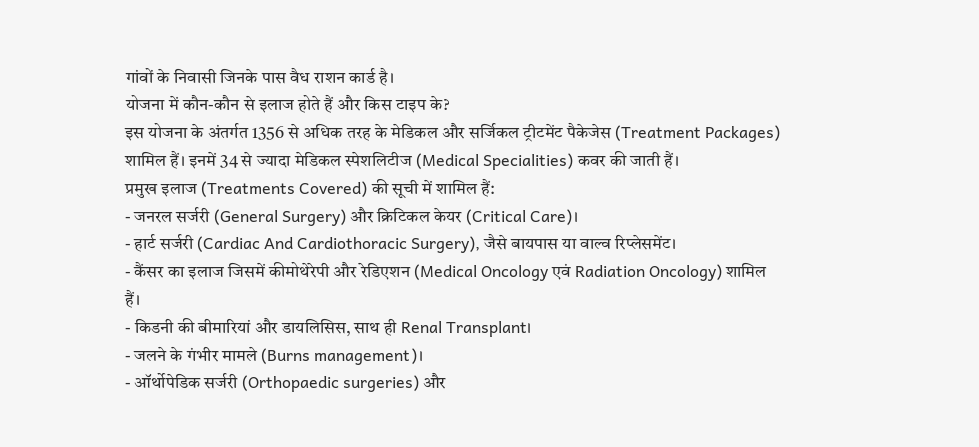गांवों के निवासी जिनके पास वैध राशन कार्ड है।
योजना में कौन-कौन से इलाज होते हैं और किस टाइप के?
इस योजना के अंतर्गत 1356 से अधिक तरह के मेडिकल और सर्जिकल ट्रीटमेंट पैकेजेस (Treatment Packages) शामिल हैं। इनमें 34 से ज्यादा मेडिकल स्पेशलिटीज (Medical Specialities) कवर की जाती हैं।
प्रमुख इलाज (Treatments Covered) की सूची में शामिल हैं:
- जनरल सर्जरी (General Surgery) और क्रिटिकल केयर (Critical Care)।
- हार्ट सर्जरी (Cardiac And Cardiothoracic Surgery), जैसे बायपास या वाल्व रिप्लेसमेंट।
- कैंसर का इलाज जिसमें कीमोथेरेपी और रेडिएशन (Medical Oncology एवं Radiation Oncology) शामिल हैं।
- किडनी की बीमारियां और डायलिसिस, साथ ही Renal Transplant।
- जलने के गंभीर मामले (Burns management)।
- ऑर्थोपेडिक सर्जरी (Orthopaedic surgeries) और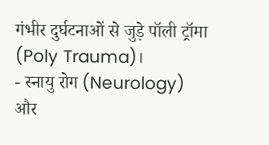गंभीर दुर्घटनाओं से जुड़े पॉली ट्रॉमा (Poly Trauma)।
- स्नायु रोग (Neurology) और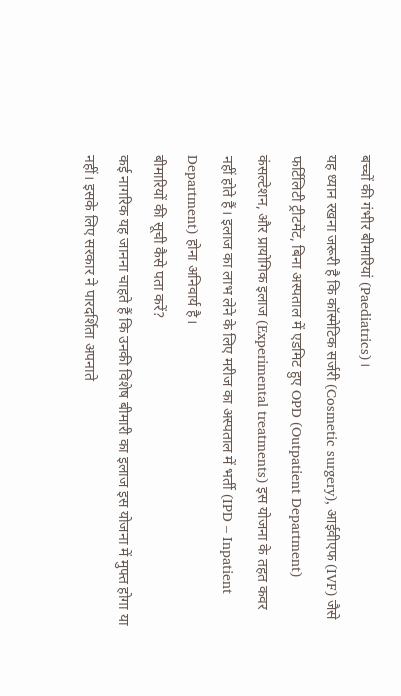बच्चों की गंभीर बीमारियां (Paediatrics)।
यह ध्यान रखना जरूरी है कि कॉस्मेटिक सर्जरी (Cosmetic surgery), आईवीएफ (IVF) जैसे फर्टिलिटी ट्रीटमेंट, बिना अस्पताल में एडमिट हुए OPD (Outpatient Department) कंसल्टेशन, और प्रायोगिक इलाज (Experimental treatments) इस योजना के तहत कवर नहीं होते हैं। इलाज का लाभ लेने के लिए मरीज का अस्पताल में भर्ती (IPD – Inpatient Department) होना अनिवार्य है।
बीमारियों की सूची कैसे पता करें?
कई नागरिक यह जानना चाहते हैं कि उनकी विशेष बीमारी का इलाज इस योजना में मुफ्त होगा या नहीं। इसके लिए सरकार ने पारदर्शिता अपनाते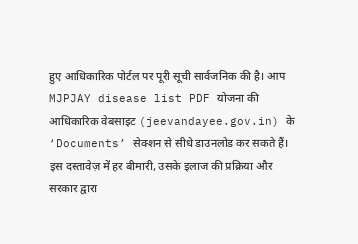हुए आधिकारिक पोर्टल पर पूरी सूची सार्वजनिक की है। आप MJPJAY disease list PDF योजना की आधिकारिक वेबसाइट (jeevandayee.gov.in) के ‘Documents’ सेक्शन से सीधे डाउनलोड कर सकते हैं। इस दस्तावेज़ में हर बीमारी, उसके इलाज की प्रक्रिया और सरकार द्वारा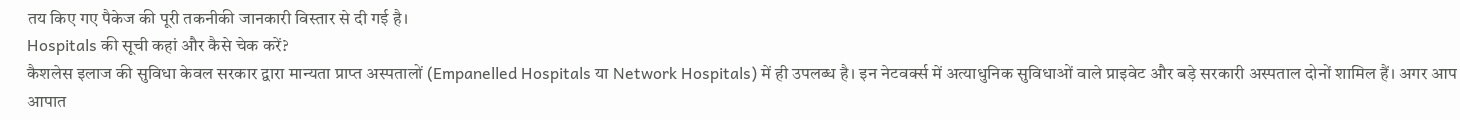तय किए गए पैकेज की पूरी तकनीकी जानकारी विस्तार से दी गई है।
Hospitals की सूची कहां और कैसे चेक करें?
कैशलेस इलाज की सुविधा केवल सरकार द्वारा मान्यता प्राप्त अस्पतालों (Empanelled Hospitals या Network Hospitals) में ही उपलब्ध है। इन नेटवर्क्स में अत्याधुनिक सुविधाओं वाले प्राइवेट और बड़े सरकारी अस्पताल दोनों शामिल हैं। अगर आप आपात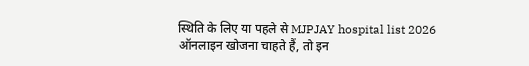स्थिति के लिए या पहले से MJPJAY hospital list 2026 ऑनलाइन खोजना चाहते हैं, तो इन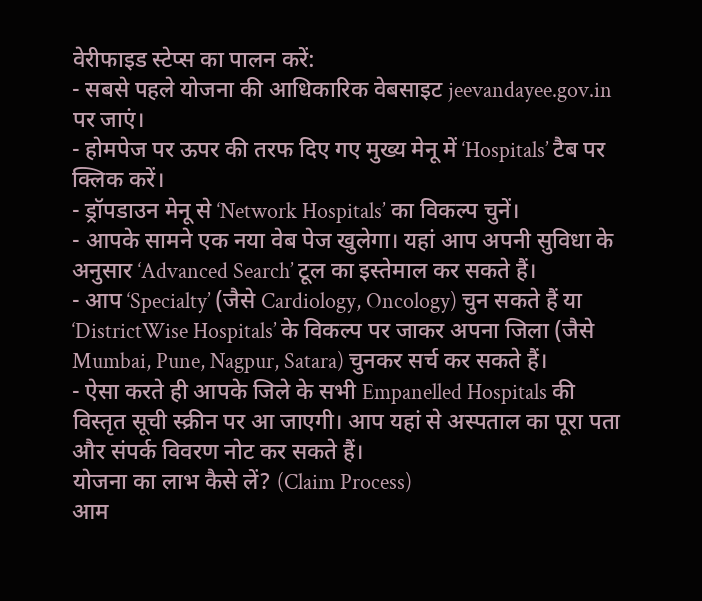वेरीफाइड स्टेप्स का पालन करें:
- सबसे पहले योजना की आधिकारिक वेबसाइट jeevandayee.gov.in पर जाएं।
- होमपेज पर ऊपर की तरफ दिए गए मुख्य मेनू में ‘Hospitals’ टैब पर क्लिक करें।
- ड्रॉपडाउन मेनू से ‘Network Hospitals’ का विकल्प चुनें।
- आपके सामने एक नया वेब पेज खुलेगा। यहां आप अपनी सुविधा के अनुसार ‘Advanced Search’ टूल का इस्तेमाल कर सकते हैं।
- आप ‘Specialty’ (जैसे Cardiology, Oncology) चुन सकते हैं या ‘DistrictWise Hospitals’ के विकल्प पर जाकर अपना जिला (जैसे Mumbai, Pune, Nagpur, Satara) चुनकर सर्च कर सकते हैं।
- ऐसा करते ही आपके जिले के सभी Empanelled Hospitals की विस्तृत सूची स्क्रीन पर आ जाएगी। आप यहां से अस्पताल का पूरा पता और संपर्क विवरण नोट कर सकते हैं।
योजना का लाभ कैसे लें? (Claim Process)
आम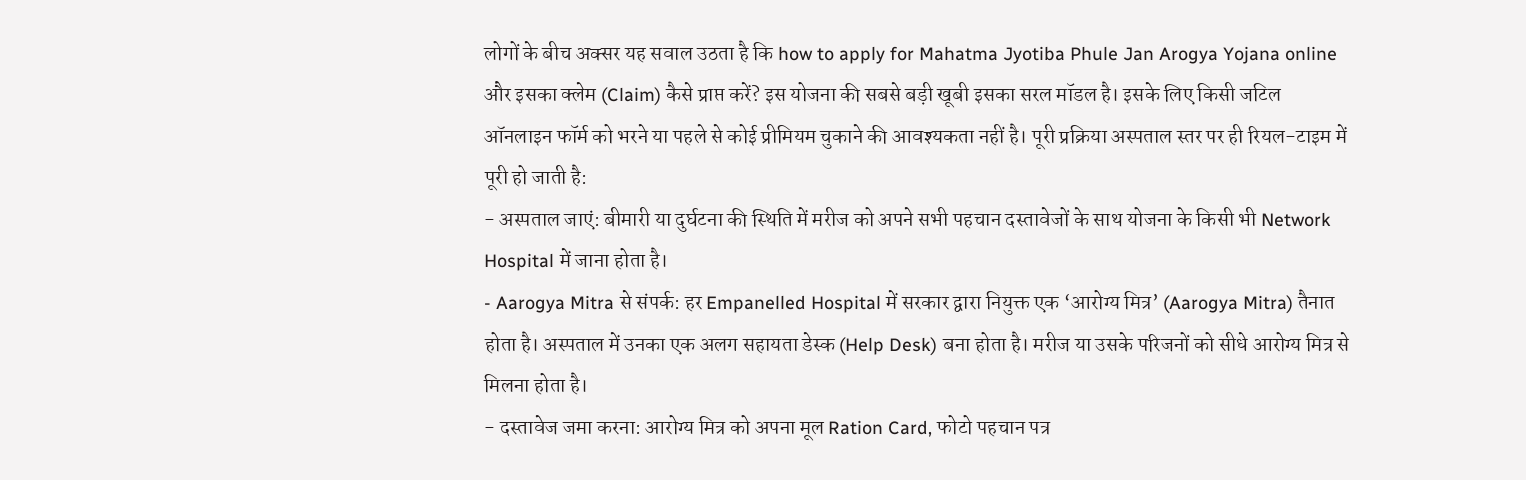लोगों के बीच अक्सर यह सवाल उठता है कि how to apply for Mahatma Jyotiba Phule Jan Arogya Yojana online और इसका क्लेम (Claim) कैसे प्राप्त करें? इस योजना की सबसे बड़ी खूबी इसका सरल मॉडल है। इसके लिए किसी जटिल ऑनलाइन फॉर्म को भरने या पहले से कोई प्रीमियम चुकाने की आवश्यकता नहीं है। पूरी प्रक्रिया अस्पताल स्तर पर ही रियल-टाइम में पूरी हो जाती है:
- अस्पताल जाएं: बीमारी या दुर्घटना की स्थिति में मरीज को अपने सभी पहचान दस्तावेजों के साथ योजना के किसी भी Network Hospital में जाना होता है।
- Aarogya Mitra से संपर्क: हर Empanelled Hospital में सरकार द्वारा नियुक्त एक ‘आरोग्य मित्र’ (Aarogya Mitra) तैनात होता है। अस्पताल में उनका एक अलग सहायता डेस्क (Help Desk) बना होता है। मरीज या उसके परिजनों को सीधे आरोग्य मित्र से मिलना होता है।
- दस्तावेज जमा करना: आरोग्य मित्र को अपना मूल Ration Card, फोटो पहचान पत्र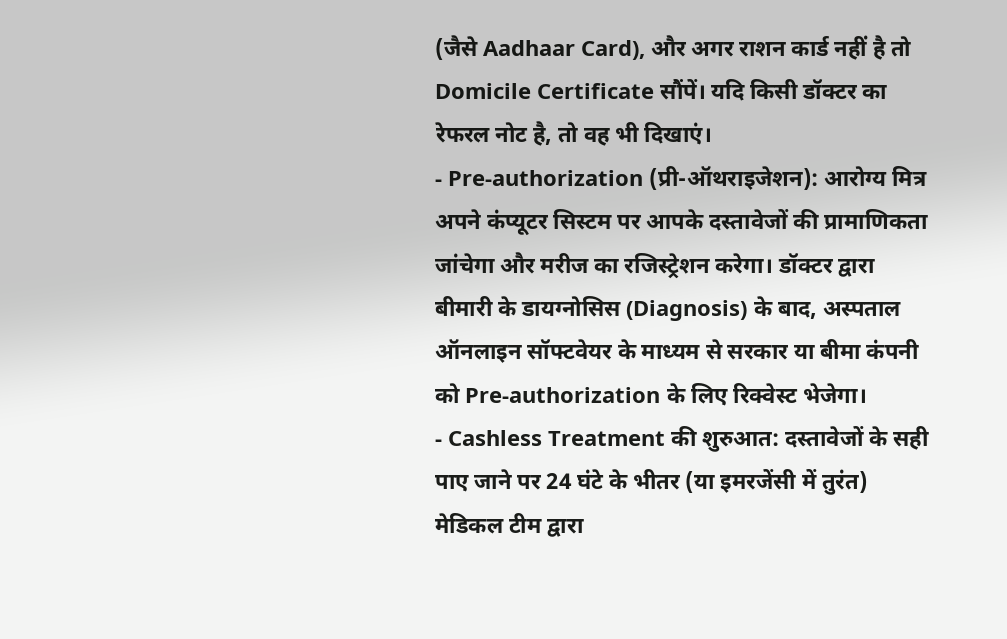(जैसे Aadhaar Card), और अगर राशन कार्ड नहीं है तो Domicile Certificate सौंपें। यदि किसी डॉक्टर का रेफरल नोट है, तो वह भी दिखाएं।
- Pre-authorization (प्री-ऑथराइजेशन): आरोग्य मित्र अपने कंप्यूटर सिस्टम पर आपके दस्तावेजों की प्रामाणिकता जांचेगा और मरीज का रजिस्ट्रेशन करेगा। डॉक्टर द्वारा बीमारी के डायग्नोसिस (Diagnosis) के बाद, अस्पताल ऑनलाइन सॉफ्टवेयर के माध्यम से सरकार या बीमा कंपनी को Pre-authorization के लिए रिक्वेस्ट भेजेगा।
- Cashless Treatment की शुरुआत: दस्तावेजों के सही पाए जाने पर 24 घंटे के भीतर (या इमरजेंसी में तुरंत) मेडिकल टीम द्वारा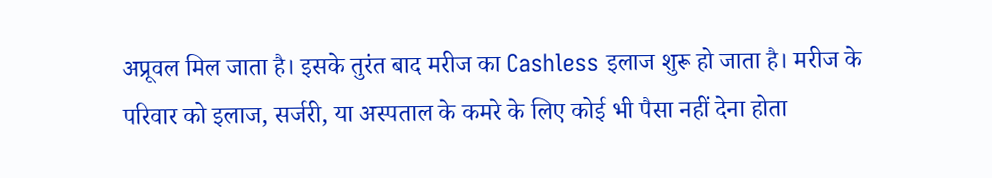अप्रूवल मिल जाता है। इसके तुरंत बाद मरीज का Cashless इलाज शुरू हो जाता है। मरीज के परिवार को इलाज, सर्जरी, या अस्पताल के कमरे के लिए कोई भी पैसा नहीं देना होता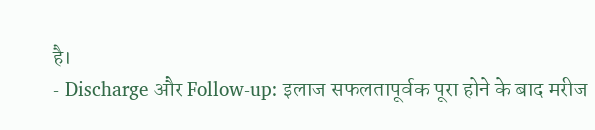है।
- Discharge और Follow-up: इलाज सफलतापूर्वक पूरा होने के बाद मरीज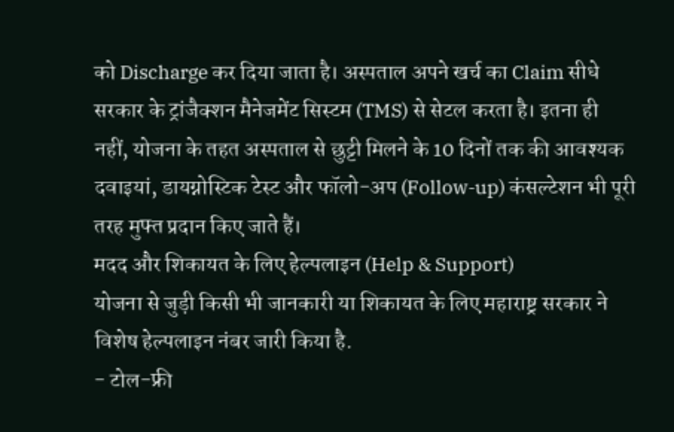को Discharge कर दिया जाता है। अस्पताल अपने खर्च का Claim सीधे सरकार के ट्रांजैक्शन मैनेजमेंट सिस्टम (TMS) से सेटल करता है। इतना ही नहीं, योजना के तहत अस्पताल से छुट्टी मिलने के 10 दिनों तक की आवश्यक दवाइयां, डायग्नोस्टिक टेस्ट और फॉलो-अप (Follow-up) कंसल्टेशन भी पूरी तरह मुफ्त प्रदान किए जाते हैं।
मदद और शिकायत के लिए हेल्पलाइन (Help & Support)
योजना से जुड़ी किसी भी जानकारी या शिकायत के लिए महाराष्ट्र सरकार ने विशेष हेल्पलाइन नंबर जारी किया है.
- टोल-फ्री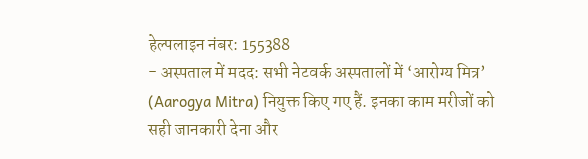हेल्पलाइन नंबर: 155388
- अस्पताल में मदद: सभी नेटवर्क अस्पतालों में ‘आरोग्य मित्र’ (Aarogya Mitra) नियुक्त किए गए हैं. इनका काम मरीजों को सही जानकारी देना और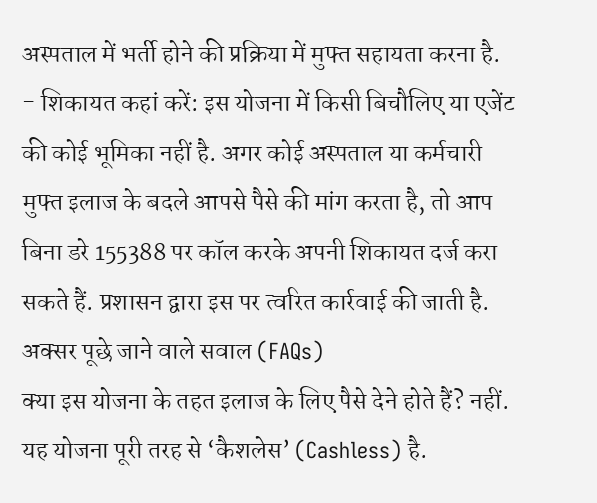अस्पताल में भर्ती होने की प्रक्रिया में मुफ्त सहायता करना है.
- शिकायत कहां करें: इस योजना में किसी बिचौलिए या एजेंट की कोई भूमिका नहीं है. अगर कोई अस्पताल या कर्मचारी मुफ्त इलाज के बदले आपसे पैसे की मांग करता है, तो आप बिना डरे 155388 पर कॉल करके अपनी शिकायत दर्ज करा सकते हैं. प्रशासन द्वारा इस पर त्वरित कार्रवाई की जाती है.
अक्सर पूछे जाने वाले सवाल (FAQs)
क्या इस योजना के तहत इलाज के लिए पैसे देने होते हैं? नहीं. यह योजना पूरी तरह से ‘कैशलेस’ (Cashless) है.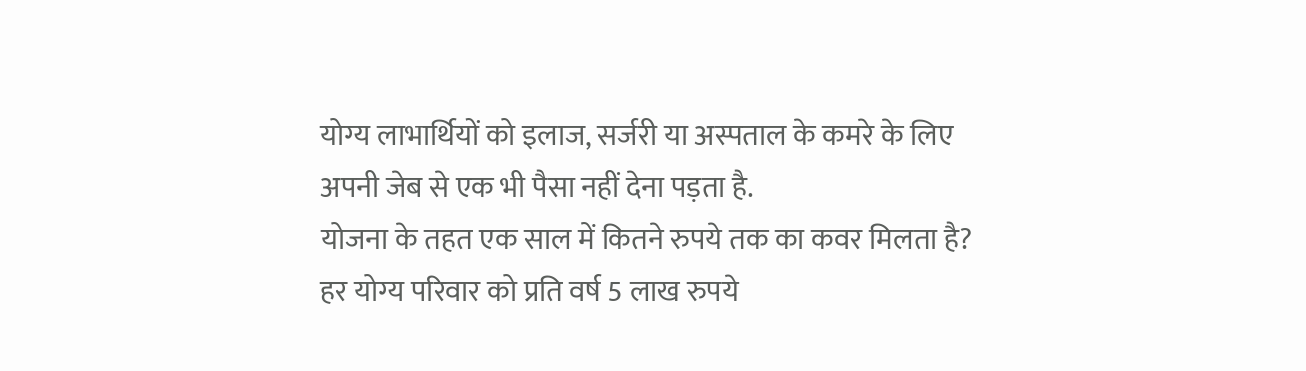योग्य लाभार्थियों को इलाज, सर्जरी या अस्पताल के कमरे के लिए अपनी जेब से एक भी पैसा नहीं देना पड़ता है.
योजना के तहत एक साल में कितने रुपये तक का कवर मिलता है? हर योग्य परिवार को प्रति वर्ष 5 लाख रुपये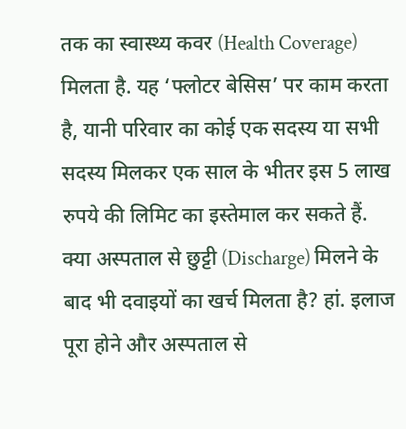तक का स्वास्थ्य कवर (Health Coverage) मिलता है. यह ‘फ्लोटर बेसिस’ पर काम करता है, यानी परिवार का कोई एक सदस्य या सभी सदस्य मिलकर एक साल के भीतर इस 5 लाख रुपये की लिमिट का इस्तेमाल कर सकते हैं.
क्या अस्पताल से छुट्टी (Discharge) मिलने के बाद भी दवाइयों का खर्च मिलता है? हां. इलाज पूरा होने और अस्पताल से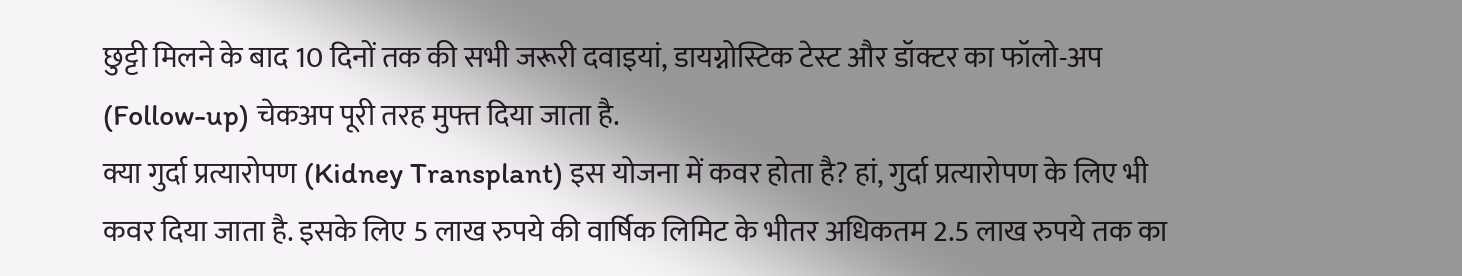छुट्टी मिलने के बाद 10 दिनों तक की सभी जरूरी दवाइयां, डायग्नोस्टिक टेस्ट और डॉक्टर का फॉलो-अप (Follow-up) चेकअप पूरी तरह मुफ्त दिया जाता है.
क्या गुर्दा प्रत्यारोपण (Kidney Transplant) इस योजना में कवर होता है? हां, गुर्दा प्रत्यारोपण के लिए भी कवर दिया जाता है. इसके लिए 5 लाख रुपये की वार्षिक लिमिट के भीतर अधिकतम 2.5 लाख रुपये तक का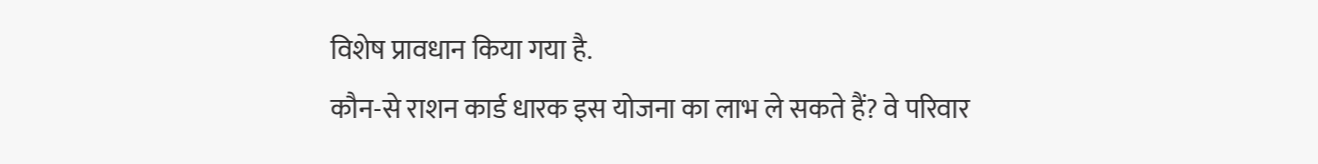विशेष प्रावधान किया गया है.
कौन-से राशन कार्ड धारक इस योजना का लाभ ले सकते हैं? वे परिवार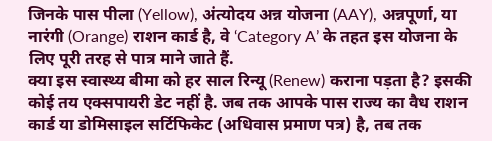जिनके पास पीला (Yellow), अंत्योदय अन्न योजना (AAY), अन्नपूर्णा, या नारंगी (Orange) राशन कार्ड है, वे ‘Category A’ के तहत इस योजना के लिए पूरी तरह से पात्र माने जाते हैं.
क्या इस स्वास्थ्य बीमा को हर साल रिन्यू (Renew) कराना पड़ता है? इसकी कोई तय एक्सपायरी डेट नहीं है. जब तक आपके पास राज्य का वैध राशन कार्ड या डोमिसाइल सर्टिफिकेट (अधिवास प्रमाण पत्र) है, तब तक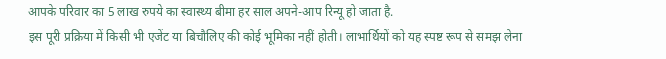आपके परिवार का 5 लाख रुपये का स्वास्थ्य बीमा हर साल अपने-आप रिन्यू हो जाता है.
इस पूरी प्रक्रिया में किसी भी एजेंट या बिचौलिए की कोई भूमिका नहीं होती। लाभार्थियों को यह स्पष्ट रूप से समझ लेना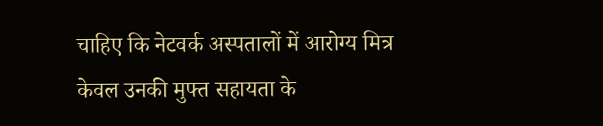चाहिए कि नेटवर्क अस्पतालों में आरोग्य मित्र केवल उनकी मुफ्त सहायता के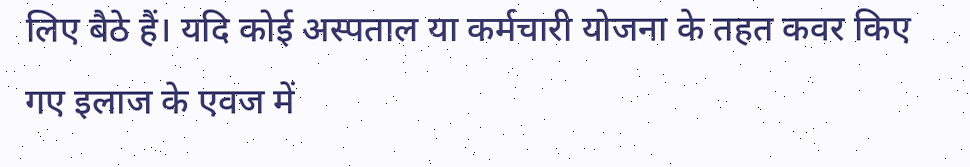लिए बैठे हैं। यदि कोई अस्पताल या कर्मचारी योजना के तहत कवर किए गए इलाज के एवज में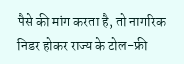पैसे की मांग करता है, तो नागरिक निडर होकर राज्य के टोल-फ्री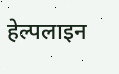हेल्पलाइन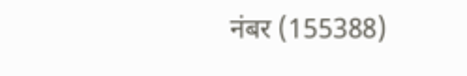नंबर (155388)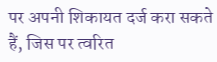पर अपनी शिकायत दर्ज करा सकते हैं, जिस पर त्वरित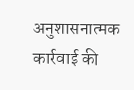अनुशासनात्मक कार्रवाई की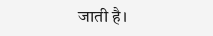जाती है।